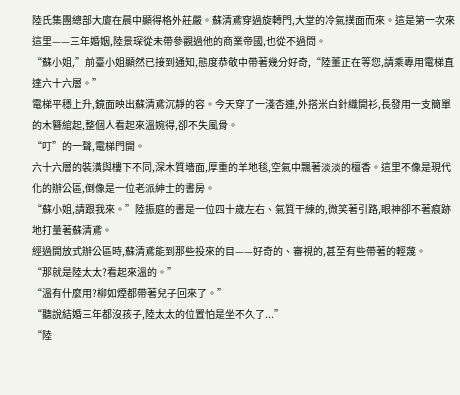陸氏集團總部大廈在晨中顯得格外莊嚴。蘇清鳶穿過旋轉門,大堂的冷氣撲面而來。這是第一次來這里——三年婚姻,陸景琛從未帶參觀過他的商業帝國,也從不過問。
“蘇小姐,”前臺小姐顯然已接到通知,態度恭敬中帶著幾分好奇,“陸董正在等您,請乘專用電梯直達六十六層。”
電梯平穩上升,鏡面映出蘇清鳶沉靜的容。今天穿了一淺杏連,外搭米白針織開衫,長發用一支簡單的木簪綰起,整個人看起來溫婉得,卻不失風骨。
“叮”的一聲,電梯門開。
六十六層的裝潢與樓下不同,深木質墻面,厚重的羊地毯,空氣中飄著淡淡的檀香。這里不像是現代化的辦公區,倒像是一位老派紳士的書房。
“蘇小姐,請跟我來。”陸振庭的書是一位四十歲左右、氣質干練的,微笑著引路,眼神卻不著痕跡地打量著蘇清鳶。
經過開放式辦公區時,蘇清鳶能到那些投來的目——好奇的、審視的,甚至有些帶著的輕蔑。
“那就是陸太太?看起來溫的。”
“溫有什麼用?柳如煙都帶著兒子回來了。”
“聽說結婚三年都沒孩子,陸太太的位置怕是坐不久了...”
“陸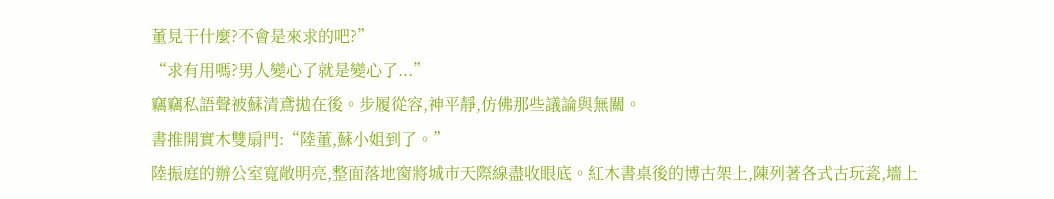董見干什麼?不會是來求的吧?”
“求有用嗎?男人變心了就是變心了...”
竊竊私語聲被蘇清鳶拋在後。步履從容,神平靜,仿佛那些議論與無關。
書推開實木雙扇門:“陸董,蘇小姐到了。”
陸振庭的辦公室寬敞明亮,整面落地窗將城市天際線盡收眼底。紅木書桌後的博古架上,陳列著各式古玩瓷,墻上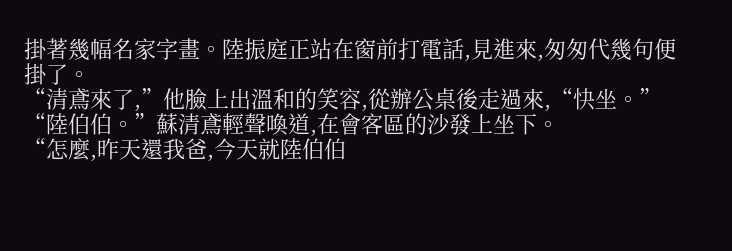掛著幾幅名家字畫。陸振庭正站在窗前打電話,見進來,匆匆代幾句便掛了。
“清鳶來了,”他臉上出溫和的笑容,從辦公桌後走過來,“快坐。”
“陸伯伯。”蘇清鳶輕聲喚道,在會客區的沙發上坐下。
“怎麼,昨天還我爸,今天就陸伯伯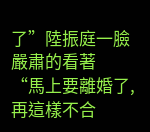了”陸振庭一臉嚴肅的看著
“馬上要離婚了,再這樣不合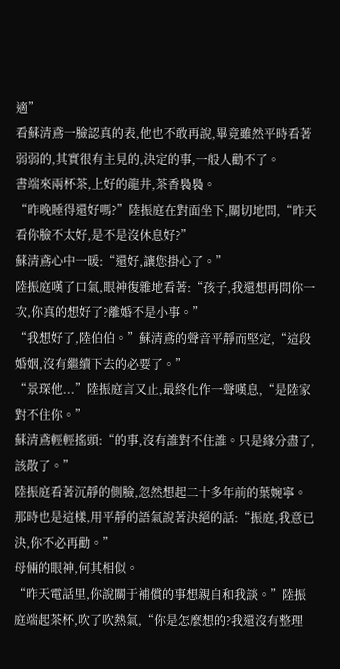適”
看蘇清鳶一臉認真的表,他也不敢再說,畢竟雖然平時看著弱弱的,其實很有主見的,決定的事,一般人勸不了。
書端來兩杯茶,上好的龍井,茶香裊裊。
“昨晚睡得還好嗎?”陸振庭在對面坐下,關切地問,“昨天看你臉不太好,是不是沒休息好?”
蘇清鳶心中一暖:“還好,讓您掛心了。”
陸振庭嘆了口氣,眼神復雜地看著:“孩子,我還想再問你一次,你真的想好了?離婚不是小事。”
“我想好了,陸伯伯。”蘇清鳶的聲音平靜而堅定,“這段婚姻,沒有繼續下去的必要了。”
“景琛他...”陸振庭言又止,最終化作一聲嘆息,“是陸家對不住你。”
蘇清鳶輕輕搖頭:“的事,沒有誰對不住誰。只是緣分盡了,該散了。”
陸振庭看著沉靜的側臉,忽然想起二十多年前的葉婉寧。那時也是這樣,用平靜的語氣說著決絕的話:“振庭,我意已決,你不必再勸。”
母倆的眼神,何其相似。
“昨天電話里,你說關于補償的事想親自和我談。”陸振庭端起茶杯,吹了吹熱氣,“你是怎麼想的?我還沒有整理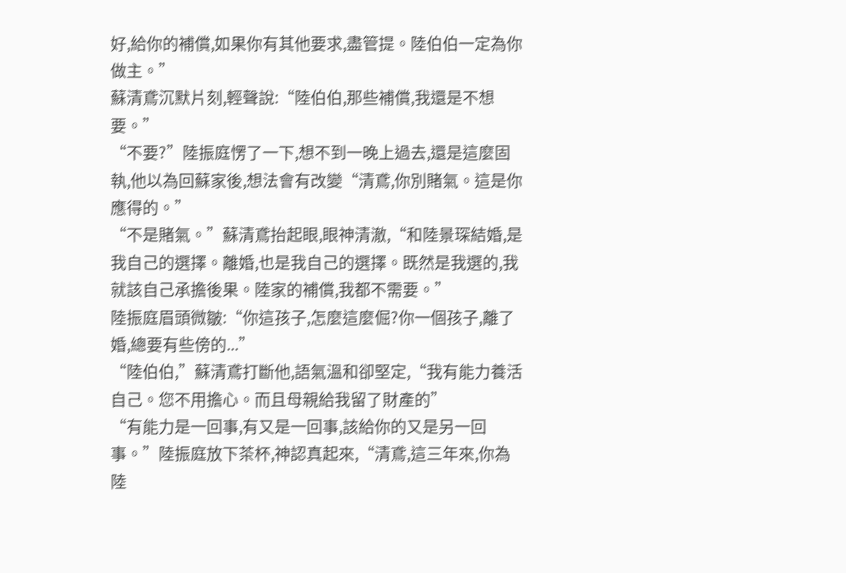好,給你的補償,如果你有其他要求,盡管提。陸伯伯一定為你做主。”
蘇清鳶沉默片刻,輕聲說:“陸伯伯,那些補償,我還是不想要。”
“不要?”陸振庭愣了一下,想不到一晚上過去,還是這麼固執,他以為回蘇家後,想法會有改變“清鳶,你別賭氣。這是你應得的。”
“不是賭氣。”蘇清鳶抬起眼,眼神清澈,“和陸景琛結婚,是我自己的選擇。離婚,也是我自己的選擇。既然是我選的,我就該自己承擔後果。陸家的補償,我都不需要。”
陸振庭眉頭微皺:“你這孩子,怎麼這麼倔?你一個孩子,離了婚,總要有些傍的...”
“陸伯伯,”蘇清鳶打斷他,語氣溫和卻堅定,“我有能力養活自己。您不用擔心。而且母親給我留了財產的”
“有能力是一回事,有又是一回事,該給你的又是另一回事。”陸振庭放下茶杯,神認真起來,“清鳶,這三年來,你為陸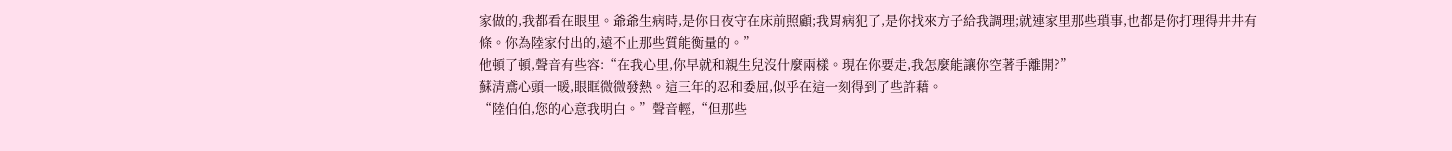家做的,我都看在眼里。爺爺生病時,是你日夜守在床前照顧;我胃病犯了,是你找來方子給我調理;就連家里那些瑣事,也都是你打理得井井有條。你為陸家付出的,遠不止那些質能衡量的。”
他頓了頓,聲音有些容:“在我心里,你早就和親生兒沒什麼兩樣。現在你要走,我怎麼能讓你空著手離開?”
蘇清鳶心頭一暖,眼眶微微發熱。這三年的忍和委屈,似乎在這一刻得到了些許藉。
“陸伯伯,您的心意我明白。”聲音輕,“但那些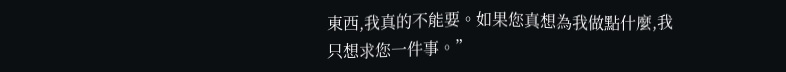東西,我真的不能要。如果您真想為我做點什麼,我只想求您一件事。”